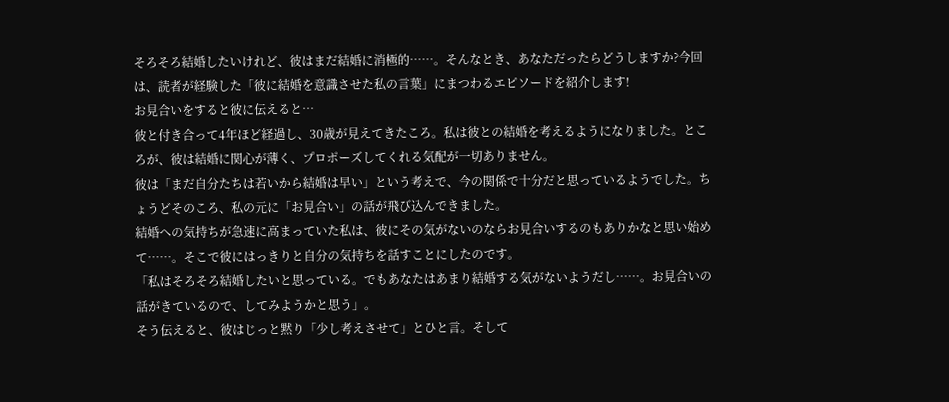そろそろ結婚したいけれど、彼はまだ結婚に消極的……。そんなとき、あなただったらどうしますか?今回は、読者が経験した「彼に結婚を意識させた私の言葉」にまつわるエピソードを紹介します!
お見合いをすると彼に伝えると…
彼と付き合って4年ほど経過し、30歳が見えてきたころ。私は彼との結婚を考えるようになりました。ところが、彼は結婚に関心が薄く、プロポーズしてくれる気配が一切ありません。
彼は「まだ自分たちは若いから結婚は早い」という考えで、今の関係で十分だと思っているようでした。ちょうどそのころ、私の元に「お見合い」の話が飛び込んできました。
結婚への気持ちが急速に高まっていた私は、彼にその気がないのならお見合いするのもありかなと思い始めて……。そこで彼にはっきりと自分の気持ちを話すことにしたのです。
「私はそろそろ結婚したいと思っている。でもあなたはあまり結婚する気がないようだし……。お見合いの話がきているので、してみようかと思う」。
そう伝えると、彼はじっと黙り「少し考えさせて」とひと言。そして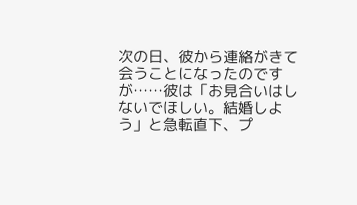次の日、彼から連絡がきて会うことになったのですが……彼は「お見合いはしないでほしい。結婚しよう」と急転直下、プ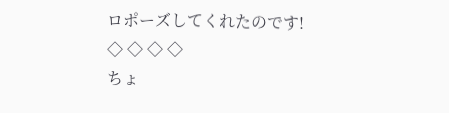ロポーズしてくれたのです!
◇ ◇ ◇ ◇
ちょ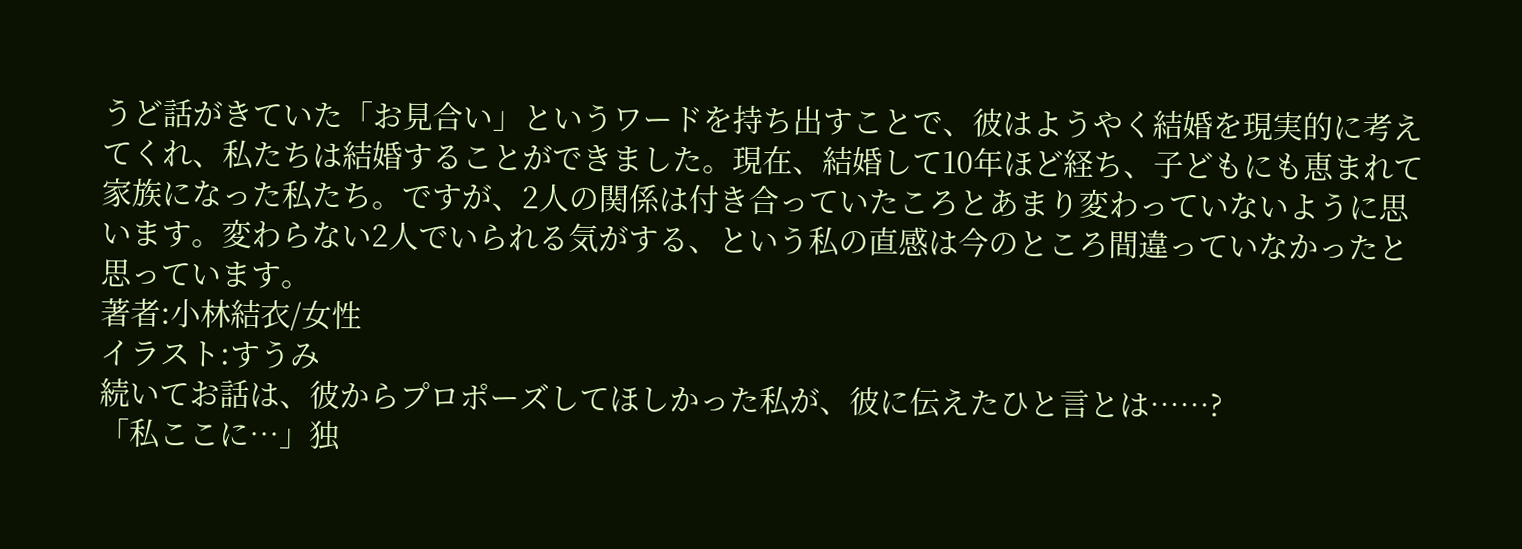うど話がきていた「お見合い」というワードを持ち出すことで、彼はようやく結婚を現実的に考えてくれ、私たちは結婚することができました。現在、結婚して10年ほど経ち、子どもにも恵まれて家族になった私たち。ですが、2人の関係は付き合っていたころとあまり変わっていないように思います。変わらない2人でいられる気がする、という私の直感は今のところ間違っていなかったと思っています。
著者:小林結衣/女性
イラスト:すうみ
続いてお話は、彼からプロポーズしてほしかった私が、彼に伝えたひと言とは……?
「私ここに…」独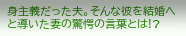身主義だった夫。そんな彼を結婚へと導いた妻の驚愕の言葉とは!?